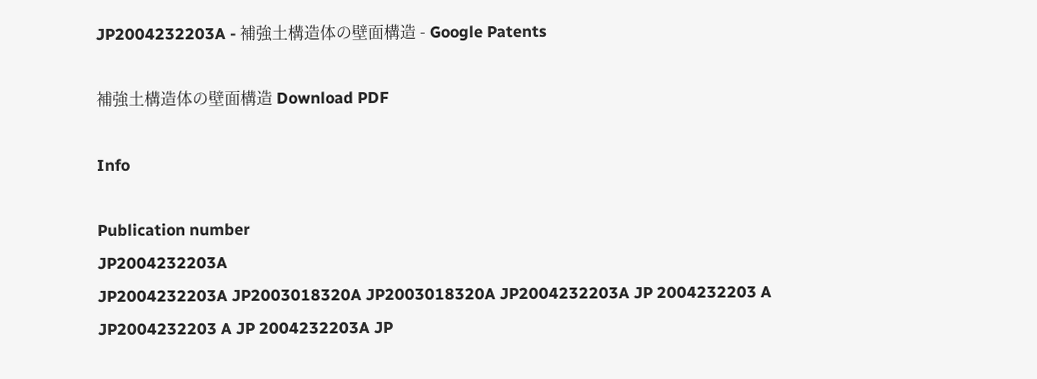JP2004232203A - 補強土構造体の壁面構造 - Google Patents

補強土構造体の壁面構造 Download PDF

Info

Publication number
JP2004232203A
JP2004232203A JP2003018320A JP2003018320A JP2004232203A JP 2004232203 A JP2004232203 A JP 2004232203A JP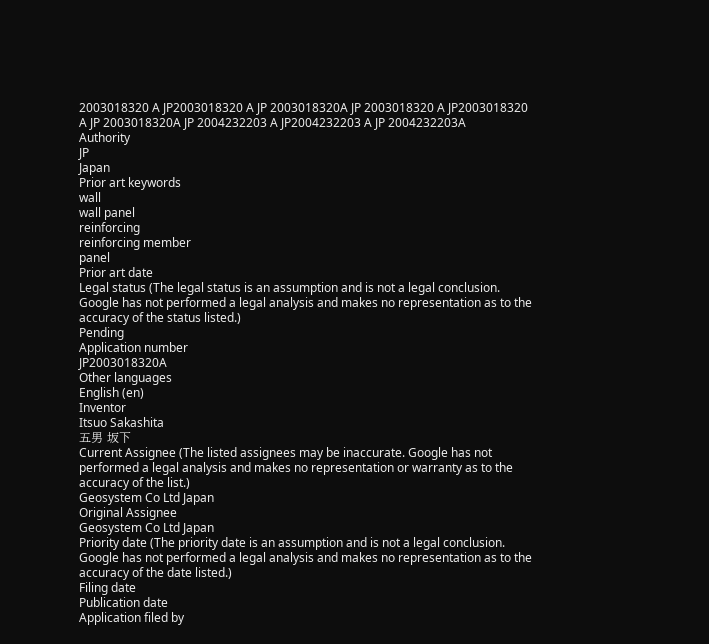2003018320 A JP2003018320 A JP 2003018320A JP 2003018320 A JP2003018320 A JP 2003018320A JP 2004232203 A JP2004232203 A JP 2004232203A
Authority
JP
Japan
Prior art keywords
wall
wall panel
reinforcing
reinforcing member
panel
Prior art date
Legal status (The legal status is an assumption and is not a legal conclusion. Google has not performed a legal analysis and makes no representation as to the accuracy of the status listed.)
Pending
Application number
JP2003018320A
Other languages
English (en)
Inventor
Itsuo Sakashita
五男 坂下
Current Assignee (The listed assignees may be inaccurate. Google has not performed a legal analysis and makes no representation or warranty as to the accuracy of the list.)
Geosystem Co Ltd Japan
Original Assignee
Geosystem Co Ltd Japan
Priority date (The priority date is an assumption and is not a legal conclusion. Google has not performed a legal analysis and makes no representation as to the accuracy of the date listed.)
Filing date
Publication date
Application filed by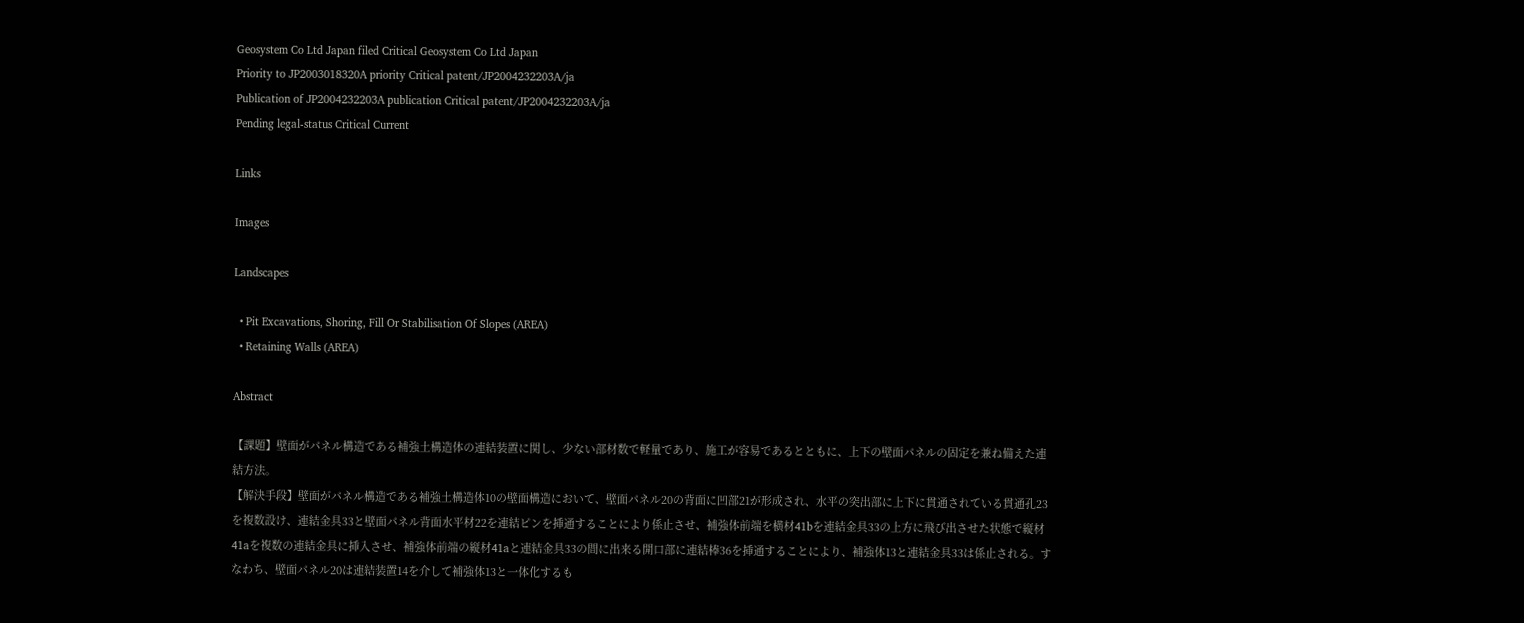Geosystem Co Ltd Japan filed Critical Geosystem Co Ltd Japan
Priority to JP2003018320A priority Critical patent/JP2004232203A/ja
Publication of JP2004232203A publication Critical patent/JP2004232203A/ja
Pending legal-status Critical Current

Links

Images

Landscapes

  • Pit Excavations, Shoring, Fill Or Stabilisation Of Slopes (AREA)
  • Retaining Walls (AREA)

Abstract

【課題】壁面がパネル構造である補強土構造体の連結装置に関し、少ない部材数で軽量であり、施工が容易であるとともに、上下の壁面パネルの固定を兼ね備えた連結方法。
【解決手段】壁面がパネル構造である補強土構造体10の壁面構造において、壁面パネル20の背面に凹部21が形成され、水平の突出部に上下に貫通されている貫通孔23を複数設け、連結金具33と壁面パネル背面水平材22を連結ピンを挿通することにより係止させ、補強体前端を横材41bを連結金具33の上方に飛び出させた状態で縦材41aを複数の連結金具に挿入させ、補強体前端の縦材41aと連結金具33の間に出来る開口部に連結棒36を挿通することにより、補強体13と連結金具33は係止される。すなわち、壁面パネル20は連結装置14を介して補強体13と一体化するも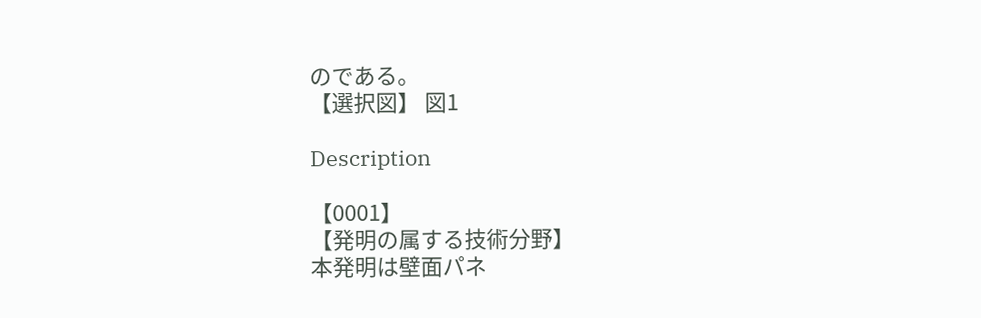のである。
【選択図】 図1

Description

【0001】
【発明の属する技術分野】
本発明は壁面パネ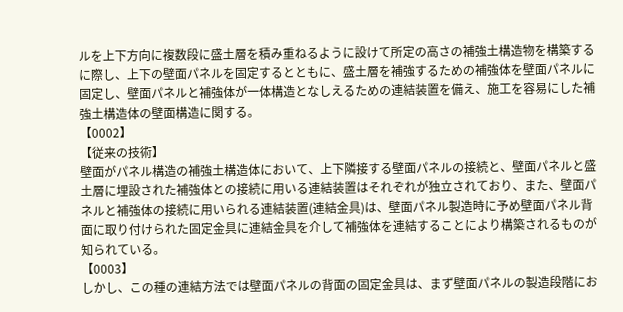ルを上下方向に複数段に盛土層を積み重ねるように設けて所定の高さの補強土構造物を構築するに際し、上下の壁面パネルを固定するとともに、盛土層を補強するための補強体を壁面パネルに固定し、壁面パネルと補強体が一体構造となしえるための連結装置を備え、施工を容易にした補強土構造体の壁面構造に関する。
【0002】
【従来の技術】
壁面がパネル構造の補強土構造体において、上下隣接する壁面パネルの接続と、壁面パネルと盛土層に埋設された補強体との接続に用いる連結装置はそれぞれが独立されており、また、壁面パネルと補強体の接続に用いられる連結装置(連結金具)は、壁面パネル製造時に予め壁面パネル背面に取り付けられた固定金具に連結金具を介して補強体を連結することにより構築されるものが知られている。
【0003】
しかし、この種の連結方法では壁面パネルの背面の固定金具は、まず壁面パネルの製造段階にお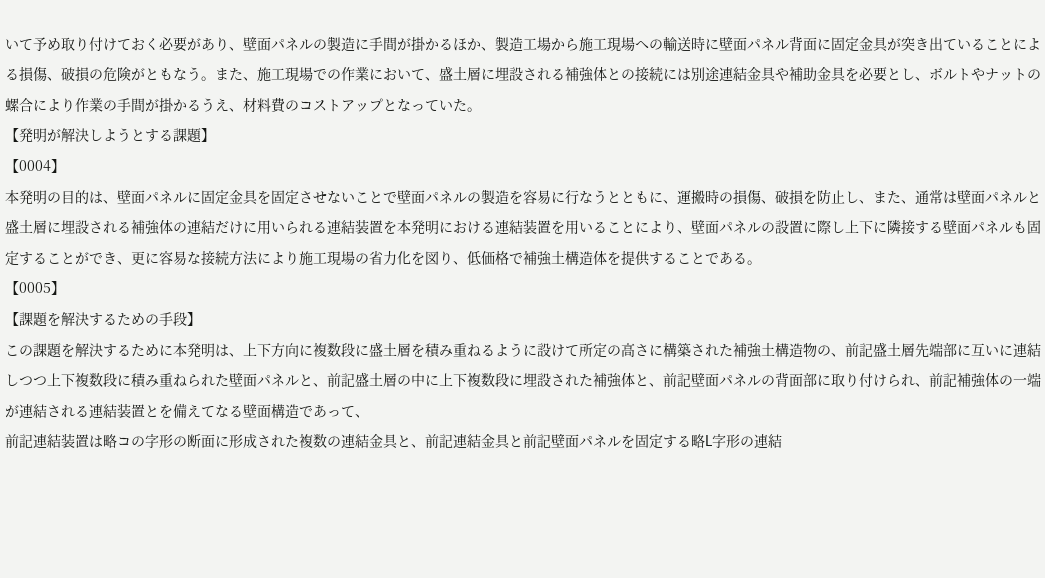いて予め取り付けておく必要があり、壁面パネルの製造に手間が掛かるほか、製造工場から施工現場への輸送時に壁面パネル背面に固定金具が突き出ていることによる損傷、破損の危険がともなう。また、施工現場での作業において、盛土層に埋設される補強体との接続には別途連結金具や補助金具を必要とし、ボルトやナットの螺合により作業の手間が掛かるうえ、材料費のコストアップとなっていた。
【発明が解決しようとする課題】
【0004】
本発明の目的は、壁面パネルに固定金具を固定させないことで壁面パネルの製造を容易に行なうとともに、運搬時の損傷、破損を防止し、また、通常は壁面パネルと盛土層に埋設される補強体の連結だけに用いられる連結装置を本発明における連結装置を用いることにより、壁面パネルの設置に際し上下に隣接する壁面パネルも固定することができ、更に容易な接続方法により施工現場の省力化を図り、低価格で補強土構造体を提供することである。
【0005】
【課題を解決するための手段】
この課題を解決するために本発明は、上下方向に複数段に盛土層を積み重ねるように設けて所定の高さに構築された補強土構造物の、前記盛土層先端部に互いに連結しつつ上下複数段に積み重ねられた壁面パネルと、前記盛土層の中に上下複数段に埋設された補強体と、前記壁面パネルの背面部に取り付けられ、前記補強体の一端が連結される連結装置とを備えてなる壁面構造であって、
前記連結装置は略コの字形の断面に形成された複数の連結金具と、前記連結金具と前記壁面パネルを固定する略L字形の連結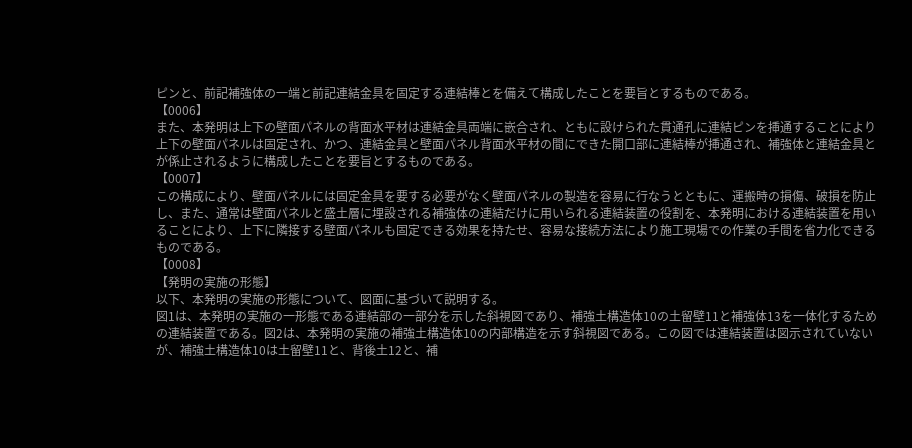ピンと、前記補強体の一端と前記連結金具を固定する連結棒とを備えて構成したことを要旨とするものである。
【0006】
また、本発明は上下の壁面パネルの背面水平材は連結金具両端に嵌合され、ともに設けられた貫通孔に連結ピンを挿通することにより上下の壁面パネルは固定され、かつ、連結金具と壁面パネル背面水平材の間にできた開口部に連結棒が挿通され、補強体と連結金具とが係止されるように構成したことを要旨とするものである。
【0007】
この構成により、壁面パネルには固定金具を要する必要がなく壁面パネルの製造を容易に行なうとともに、運搬時の損傷、破損を防止し、また、通常は壁面パネルと盛土層に埋設される補強体の連結だけに用いられる連結装置の役割を、本発明における連結装置を用いることにより、上下に隣接する壁面パネルも固定できる効果を持たせ、容易な接続方法により施工現場での作業の手間を省力化できるものである。
【0008】
【発明の実施の形態】
以下、本発明の実施の形態について、図面に基づいて説明する。
図1は、本発明の実施の一形態である連結部の一部分を示した斜視図であり、補強土構造体10の土留壁11と補強体13を一体化するための連結装置である。図2は、本発明の実施の補強土構造体10の内部構造を示す斜視図である。この図では連結装置は図示されていないが、補強土構造体10は土留壁11と、背後土12と、補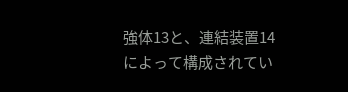強体13と、連結装置14によって構成されてい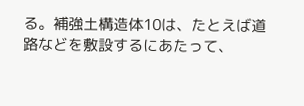る。補強土構造体10は、たとえば道路などを敷設するにあたって、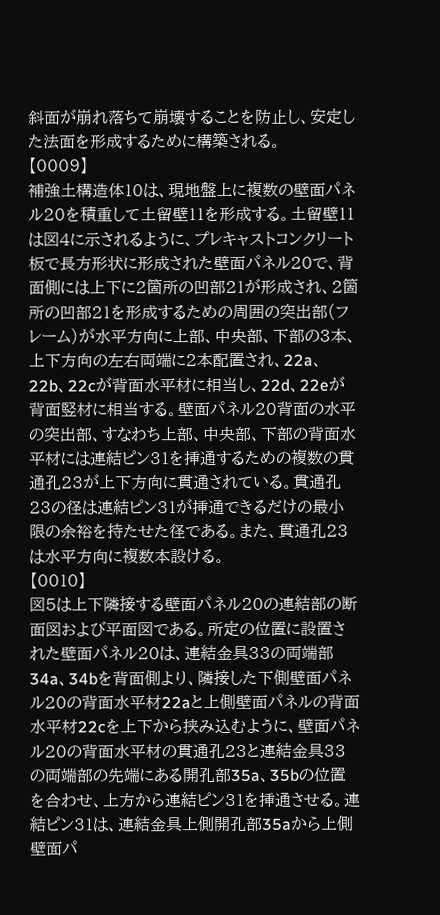斜面が崩れ落ちて崩壊することを防止し、安定した法面を形成するために構築される。
【0009】
補強土構造体10は、現地盤上に複数の壁面パネル20を積重して土留壁11を形成する。土留壁11は図4に示されるように、プレキャストコンクリート板で長方形状に形成された壁面パネル20で、背面側には上下に2箇所の凹部21が形成され、2箇所の凹部21を形成するための周囲の突出部(フレーム)が水平方向に上部、中央部、下部の3本、上下方向の左右両端に2本配置され、22a、22b、22cが背面水平材に相当し、22d、22eが背面竪材に相当する。壁面パネル20背面の水平の突出部、すなわち上部、中央部、下部の背面水平材には連結ピン31を挿通するための複数の貫通孔23が上下方向に貫通されている。貫通孔23の径は連結ピン31が挿通できるだけの最小限の余裕を持たせた径である。また、貫通孔23は水平方向に複数本設ける。
【0010】
図5は上下隣接する壁面パネル20の連結部の断面図および平面図である。所定の位置に設置された壁面パネル20は、連結金具33の両端部34a、34bを背面側より、隣接した下側壁面パネル20の背面水平材22aと上側壁面パネルの背面水平材22cを上下から挟み込むように、壁面パネル20の背面水平材の貫通孔23と連結金具33の両端部の先端にある開孔部35a、35bの位置を合わせ、上方から連結ピン31を挿通させる。連結ピン31は、連結金具上側開孔部35aから上側壁面パ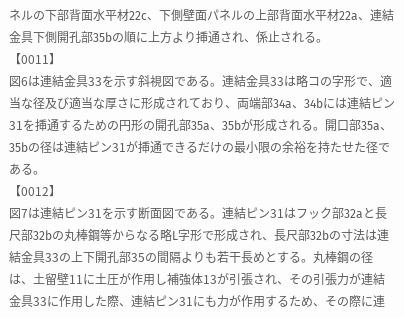ネルの下部背面水平材22c、下側壁面パネルの上部背面水平材22a、連結金具下側開孔部35bの順に上方より挿通され、係止される。
【0011】
図6は連結金具33を示す斜視図である。連結金具33は略コの字形で、適当な径及び適当な厚さに形成されており、両端部34a、34bには連結ピン31を挿通するための円形の開孔部35a、35bが形成される。開口部35a、35bの径は連結ピン31が挿通できるだけの最小限の余裕を持たせた径である。
【0012】
図7は連結ピン31を示す断面図である。連結ピン31はフック部32aと長尺部32bの丸棒鋼等からなる略L字形で形成され、長尺部32bの寸法は連結金具33の上下開孔部35の間隔よりも若干長めとする。丸棒鋼の径は、土留壁11に土圧が作用し補強体13が引張され、その引張力が連結金具33に作用した際、連結ピン31にも力が作用するため、その際に連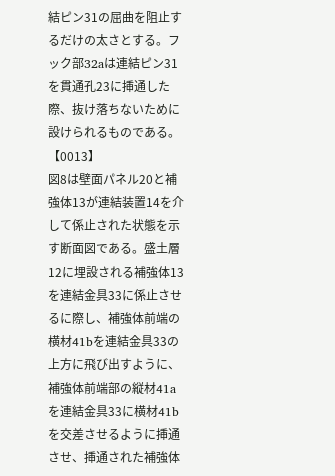結ピン31の屈曲を阻止するだけの太さとする。フック部32aは連結ピン31を貫通孔23に挿通した際、抜け落ちないために設けられるものである。
【0013】
図8は壁面パネル20と補強体13が連結装置14を介して係止された状態を示す断面図である。盛土層12に埋設される補強体13を連結金具33に係止させるに際し、補強体前端の横材41bを連結金具33の上方に飛び出すように、補強体前端部の縦材41aを連結金具33に横材41bを交差させるように挿通させ、挿通された補強体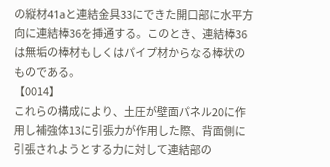の縦材41aと連結金具33にできた開口部に水平方向に連結棒36を挿通する。このとき、連結棒36は無垢の棒材もしくはパイプ材からなる棒状のものである。
【0014】
これらの構成により、土圧が壁面パネル20に作用し補強体13に引張力が作用した際、背面側に引張されようとする力に対して連結部の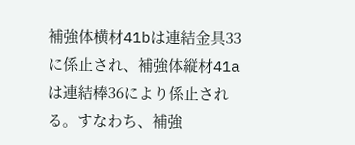補強体横材41bは連結金具33に係止され、補強体縦材41aは連結棒36により係止される。すなわち、補強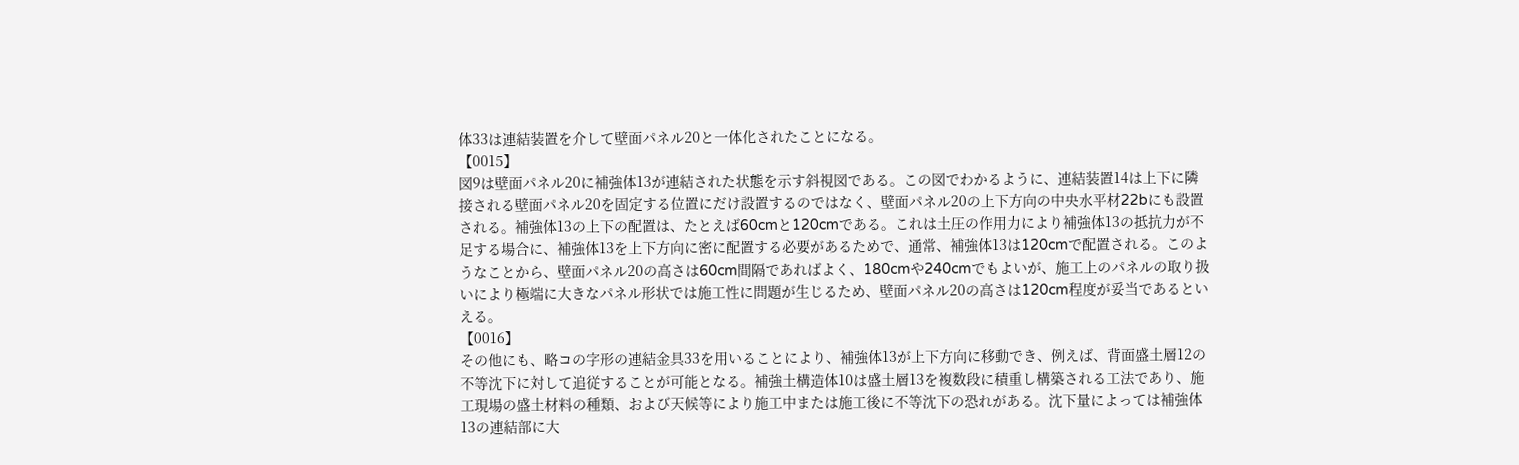体33は連結装置を介して壁面パネル20と一体化されたことになる。
【0015】
図9は壁面パネル20に補強体13が連結された状態を示す斜視図である。この図でわかるように、連結装置14は上下に隣接される壁面パネル20を固定する位置にだけ設置するのではなく、壁面パネル20の上下方向の中央水平材22bにも設置される。補強体13の上下の配置は、たとえば60cmと120cmである。これは土圧の作用力により補強体13の抵抗力が不足する場合に、補強体13を上下方向に密に配置する必要があるためで、通常、補強体13は120cmで配置される。このようなことから、壁面パネル20の高さは60cm間隔であればよく、180cmや240cmでもよいが、施工上のパネルの取り扱いにより極端に大きなパネル形状では施工性に問題が生じるため、壁面パネル20の高さは120cm程度が妥当であるといえる。
【0016】
その他にも、略コの字形の連結金具33を用いることにより、補強体13が上下方向に移動でき、例えば、背面盛土層12の不等沈下に対して追従することが可能となる。補強土構造体10は盛土層13を複数段に積重し構築される工法であり、施工現場の盛土材料の種類、および天候等により施工中または施工後に不等沈下の恐れがある。沈下量によっては補強体13の連結部に大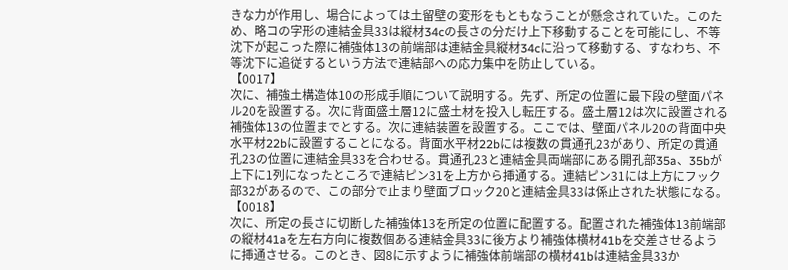きな力が作用し、場合によっては土留壁の変形をもともなうことが懸念されていた。このため、略コの字形の連結金具33は縦材34cの長さの分だけ上下移動することを可能にし、不等沈下が起こった際に補強体13の前端部は連結金具縦材34cに沿って移動する、すなわち、不等沈下に追従するという方法で連結部への応力集中を防止している。
【0017】
次に、補強土構造体10の形成手順について説明する。先ず、所定の位置に最下段の壁面パネル20を設置する。次に背面盛土層12に盛土材を投入し転圧する。盛土層12は次に設置される補強体13の位置までとする。次に連結装置を設置する。ここでは、壁面パネル20の背面中央水平材22bに設置することになる。背面水平材22bには複数の貫通孔23があり、所定の貫通孔23の位置に連結金具33を合わせる。貫通孔23と連結金具両端部にある開孔部35a、35bが上下に1列になったところで連結ピン31を上方から挿通する。連結ピン31には上方にフック部32があるので、この部分で止まり壁面ブロック20と連結金具33は係止された状態になる。
【0018】
次に、所定の長さに切断した補強体13を所定の位置に配置する。配置された補強体13前端部の縦材41aを左右方向に複数個ある連結金具33に後方より補強体横材41bを交差させるように挿通させる。このとき、図8に示すように補強体前端部の横材41bは連結金具33か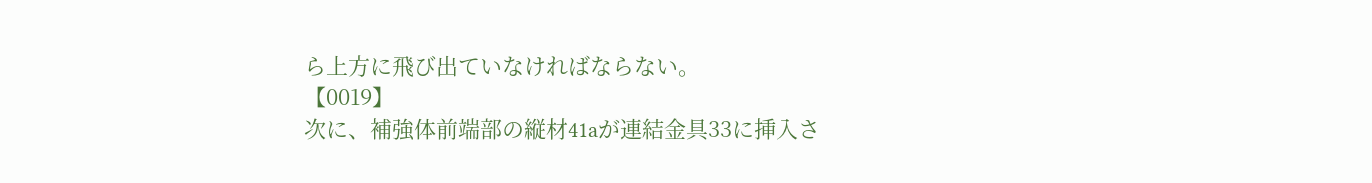ら上方に飛び出ていなければならない。
【0019】
次に、補強体前端部の縦材41aが連結金具33に挿入さ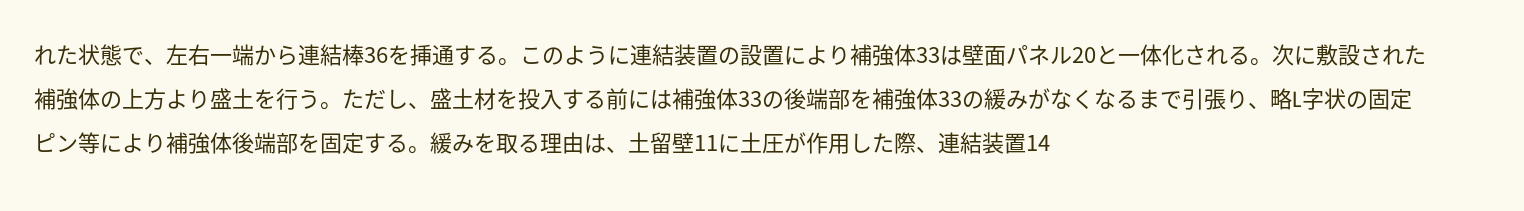れた状態で、左右一端から連結棒36を挿通する。このように連結装置の設置により補強体33は壁面パネル20と一体化される。次に敷設された補強体の上方より盛土を行う。ただし、盛土材を投入する前には補強体33の後端部を補強体33の緩みがなくなるまで引張り、略L字状の固定ピン等により補強体後端部を固定する。緩みを取る理由は、土留壁11に土圧が作用した際、連結装置14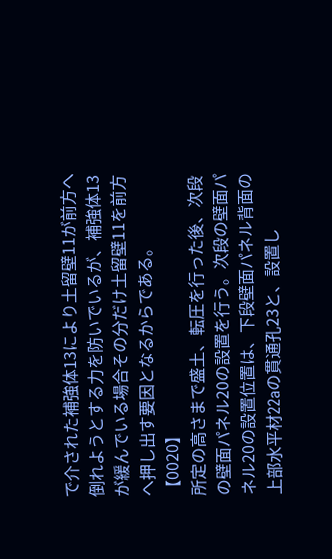で介された補強体13により土留壁11が前方へ倒れようとする力を防いでいるが、補強体13が緩んでいる場合その分だけ土留壁11を前方へ押し出す要因となるからである。
【0020】
所定の高さまで盛土、転圧を行った後、次段の壁面パネル20の設置を行う。次段の壁面パネル20の設置位置は、下段壁面パネル背面の上部水平材22aの貫通孔23と、設置し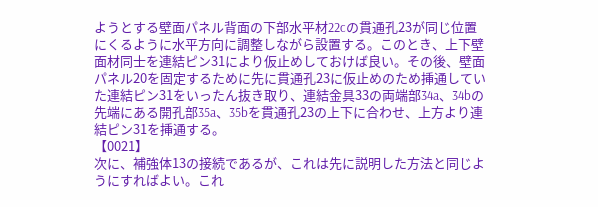ようとする壁面パネル背面の下部水平材22cの貫通孔23が同じ位置にくるように水平方向に調整しながら設置する。このとき、上下壁面材同士を連結ピン31により仮止めしておけば良い。その後、壁面パネル20を固定するために先に貫通孔23に仮止めのため挿通していた連結ピン31をいったん抜き取り、連結金具33の両端部34a、34bの先端にある開孔部35a、35bを貫通孔23の上下に合わせ、上方より連結ピン31を挿通する。
【0021】
次に、補強体13の接続であるが、これは先に説明した方法と同じようにすればよい。これ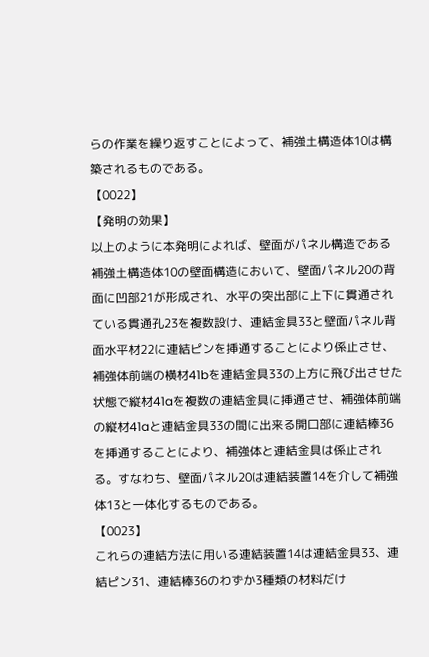らの作業を繰り返すことによって、補強土構造体10は構築されるものである。
【0022】
【発明の効果】
以上のように本発明によれば、壁面がパネル構造である補強土構造体10の壁面構造において、壁面パネル20の背面に凹部21が形成され、水平の突出部に上下に貫通されている貫通孔23を複数設け、連結金具33と壁面パネル背面水平材22に連結ピンを挿通することにより係止させ、補強体前端の横材41bを連結金具33の上方に飛び出させた状態で縦材41aを複数の連結金具に挿通させ、補強体前端の縦材41aと連結金具33の間に出来る開口部に連結棒36を挿通することにより、補強体と連結金具は係止される。すなわち、壁面パネル20は連結装置14を介して補強体13と一体化するものである。
【0023】
これらの連結方法に用いる連結装置14は連結金具33、連結ピン31、連結棒36のわずか3種類の材料だけ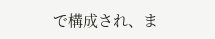で構成され、ま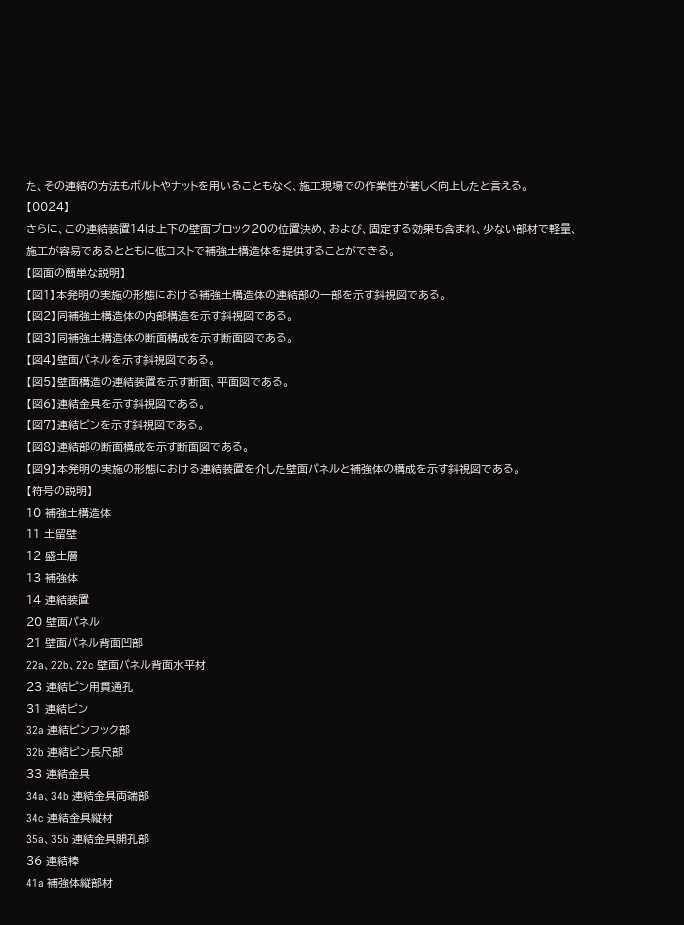た、その連結の方法もボルトやナットを用いることもなく、施工現場での作業性が著しく向上したと言える。
【0024】
さらに、この連結装置14は上下の壁面ブロック20の位置決め、および、固定する効果も含まれ、少ない部材で軽量、施工が容易であるとともに低コストで補強土構造体を提供することができる。
【図面の簡単な説明】
【図1】本発明の実施の形態における補強土構造体の連結部の一部を示す斜視図である。
【図2】同補強土構造体の内部構造を示す斜視図である。
【図3】同補強土構造体の断面構成を示す断面図である。
【図4】壁面パネルを示す斜視図である。
【図5】壁面構造の連結装置を示す断面、平面図である。
【図6】連結金具を示す斜視図である。
【図7】連結ピンを示す斜視図である。
【図8】連結部の断面構成を示す断面図である。
【図9】本発明の実施の形態における連結装置を介した壁面パネルと補強体の構成を示す斜視図である。
【符号の説明】
10 補強土構造体
11 土留壁
12 盛土層
13 補強体
14 連結装置
20 壁面パネル
21 壁面パネル背面凹部
22a、22b、22c 壁面パネル背面水平材
23 連結ピン用貫通孔
31 連結ピン
32a 連結ピンフック部
32b 連結ピン長尺部
33 連結金具
34a、34b 連結金具両端部
34c 連結金具縦材
35a、35b 連結金具開孔部
36 連結棒
41a 補強体縦部材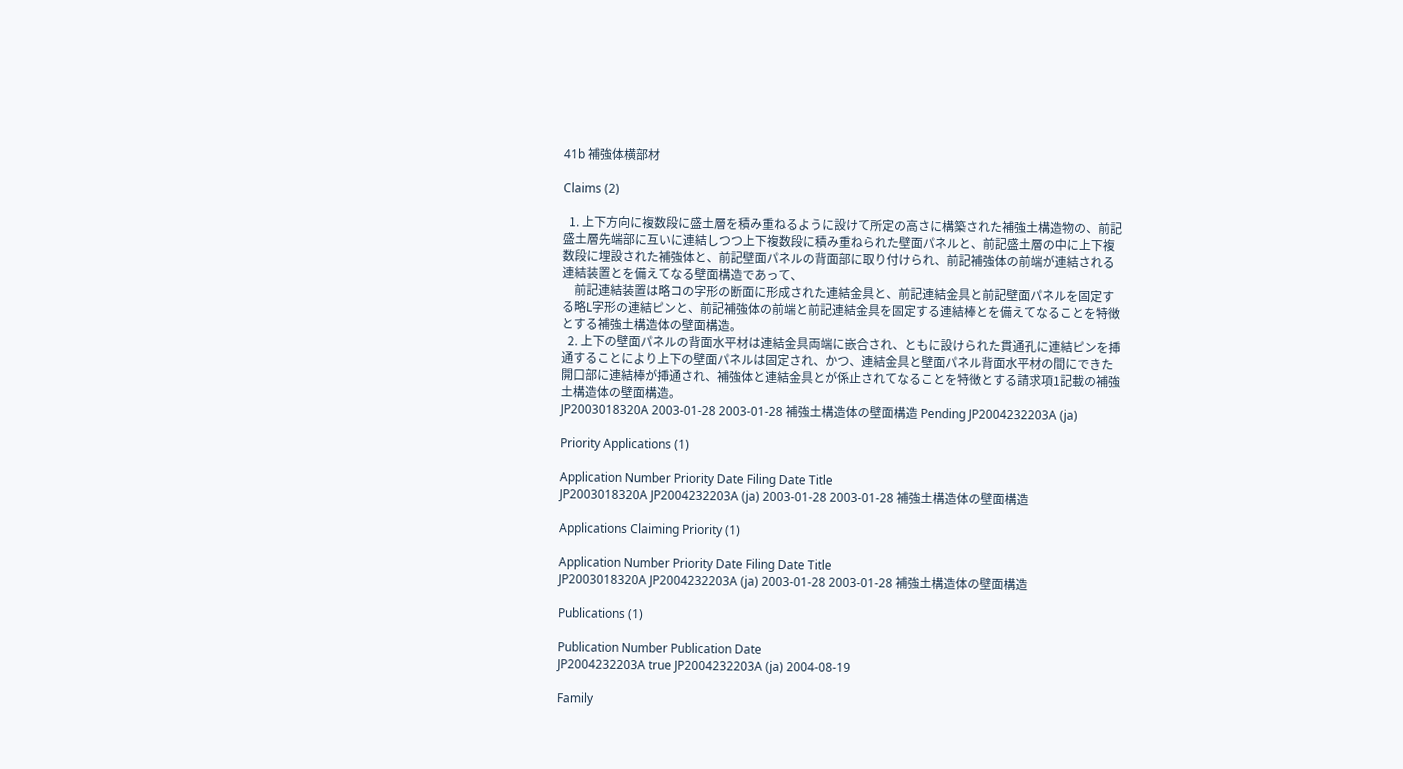41b 補強体横部材

Claims (2)

  1. 上下方向に複数段に盛土層を積み重ねるように設けて所定の高さに構築された補強土構造物の、前記盛土層先端部に互いに連結しつつ上下複数段に積み重ねられた壁面パネルと、前記盛土層の中に上下複数段に埋設された補強体と、前記壁面パネルの背面部に取り付けられ、前記補強体の前端が連結される連結装置とを備えてなる壁面構造であって、
    前記連結装置は略コの字形の断面に形成された連結金具と、前記連結金具と前記壁面パネルを固定する略L字形の連結ピンと、前記補強体の前端と前記連結金具を固定する連結棒とを備えてなることを特徴とする補強土構造体の壁面構造。
  2. 上下の壁面パネルの背面水平材は連結金具両端に嵌合され、ともに設けられた貫通孔に連結ピンを挿通することにより上下の壁面パネルは固定され、かつ、連結金具と壁面パネル背面水平材の間にできた開口部に連結棒が挿通され、補強体と連結金具とが係止されてなることを特徴とする請求項1記載の補強土構造体の壁面構造。
JP2003018320A 2003-01-28 2003-01-28 補強土構造体の壁面構造 Pending JP2004232203A (ja)

Priority Applications (1)

Application Number Priority Date Filing Date Title
JP2003018320A JP2004232203A (ja) 2003-01-28 2003-01-28 補強土構造体の壁面構造

Applications Claiming Priority (1)

Application Number Priority Date Filing Date Title
JP2003018320A JP2004232203A (ja) 2003-01-28 2003-01-28 補強土構造体の壁面構造

Publications (1)

Publication Number Publication Date
JP2004232203A true JP2004232203A (ja) 2004-08-19

Family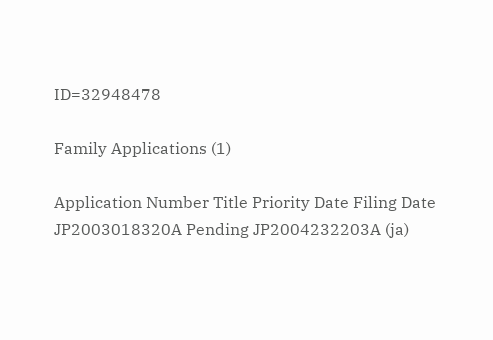ID=32948478

Family Applications (1)

Application Number Title Priority Date Filing Date
JP2003018320A Pending JP2004232203A (ja)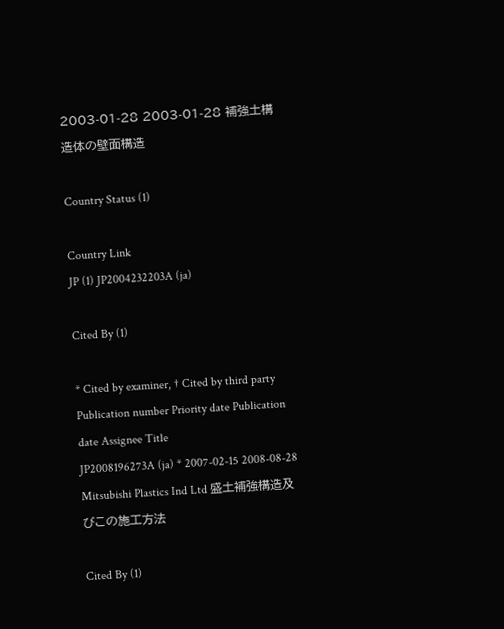2003-01-28 2003-01-28 補強土構造体の壁面構造

Country Status (1)

Country Link
JP (1) JP2004232203A (ja)

Cited By (1)

* Cited by examiner, † Cited by third party
Publication number Priority date Publication date Assignee Title
JP2008196273A (ja) * 2007-02-15 2008-08-28 Mitsubishi Plastics Ind Ltd 盛土補強構造及びこの施工方法

Cited By (1)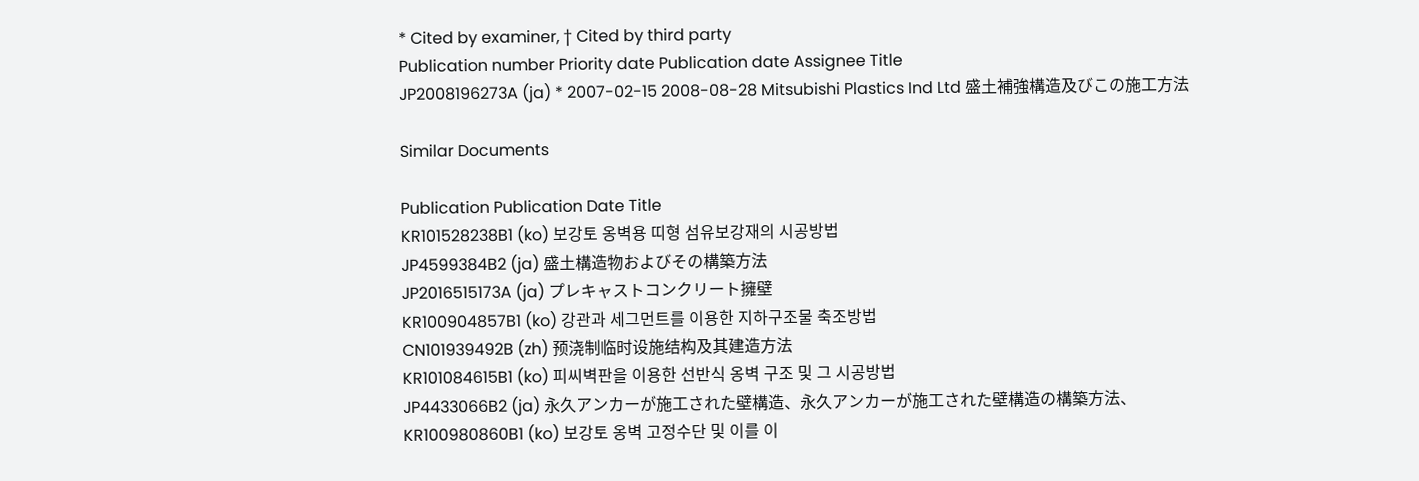* Cited by examiner, † Cited by third party
Publication number Priority date Publication date Assignee Title
JP2008196273A (ja) * 2007-02-15 2008-08-28 Mitsubishi Plastics Ind Ltd 盛土補強構造及びこの施工方法

Similar Documents

Publication Publication Date Title
KR101528238B1 (ko) 보강토 옹벽용 띠형 섬유보강재의 시공방법
JP4599384B2 (ja) 盛土構造物およびその構築方法
JP2016515173A (ja) プレキャストコンクリート擁壁
KR100904857B1 (ko) 강관과 세그먼트를 이용한 지하구조물 축조방법
CN101939492B (zh) 预浇制临时设施结构及其建造方法
KR101084615B1 (ko) 피씨벽판을 이용한 선반식 옹벽 구조 및 그 시공방법
JP4433066B2 (ja) 永久アンカーが施工された壁構造、永久アンカーが施工された壁構造の構築方法、
KR100980860B1 (ko) 보강토 옹벽 고정수단 및 이를 이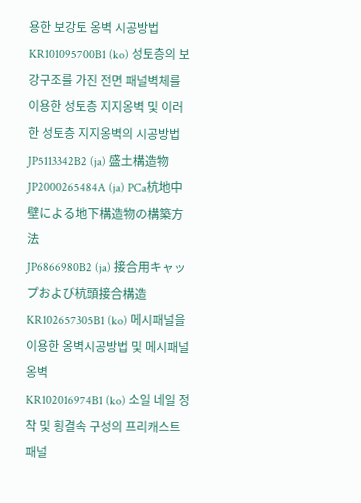용한 보강토 옹벽 시공방법
KR101095700B1 (ko) 성토층의 보강구조를 가진 전면 패널벽체를 이용한 성토층 지지옹벽 및 이러한 성토층 지지옹벽의 시공방법
JP5113342B2 (ja) 盛土構造物
JP2000265484A (ja) PCa杭地中壁による地下構造物の構築方法
JP6866980B2 (ja) 接合用キャップおよび杭頭接合構造
KR102657305B1 (ko) 메시패널을 이용한 옹벽시공방법 및 메시패널 옹벽
KR102016974B1 (ko) 소일 네일 정착 및 횡결속 구성의 프리캐스트 패널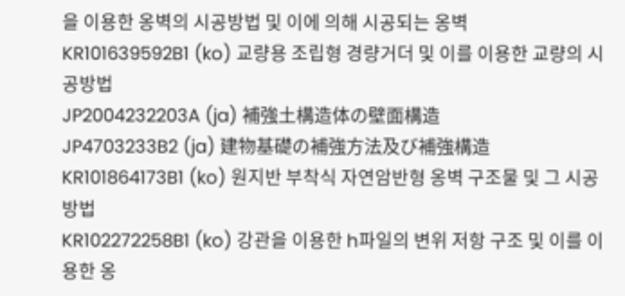을 이용한 옹벽의 시공방법 및 이에 의해 시공되는 옹벽
KR101639592B1 (ko) 교량용 조립형 경량거더 및 이를 이용한 교량의 시공방법
JP2004232203A (ja) 補強土構造体の壁面構造
JP4703233B2 (ja) 建物基礎の補強方法及び補強構造
KR101864173B1 (ko) 원지반 부착식 자연암반형 옹벽 구조물 및 그 시공 방법
KR102272258B1 (ko) 강관을 이용한 h파일의 변위 저항 구조 및 이를 이용한 옹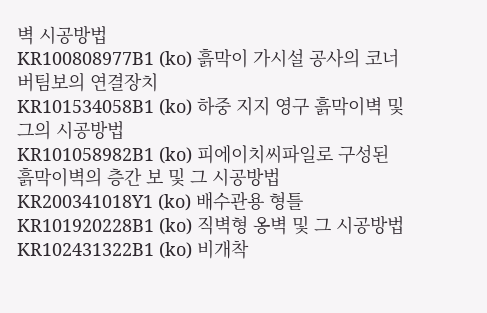벽 시공방법
KR100808977B1 (ko) 흙막이 가시설 공사의 코너 버팀보의 연결장치
KR101534058B1 (ko) 하중 지지 영구 흙막이벽 및 그의 시공방법
KR101058982B1 (ko) 피에이치씨파일로 구성된 흙막이벽의 층간 보 및 그 시공방법
KR200341018Y1 (ko) 배수관용 형틀
KR101920228B1 (ko) 직벽형 옹벽 및 그 시공방법
KR102431322B1 (ko) 비개착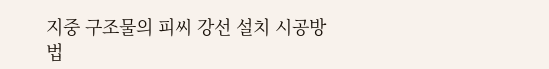지중 구조물의 피씨 강선 설치 시공방법